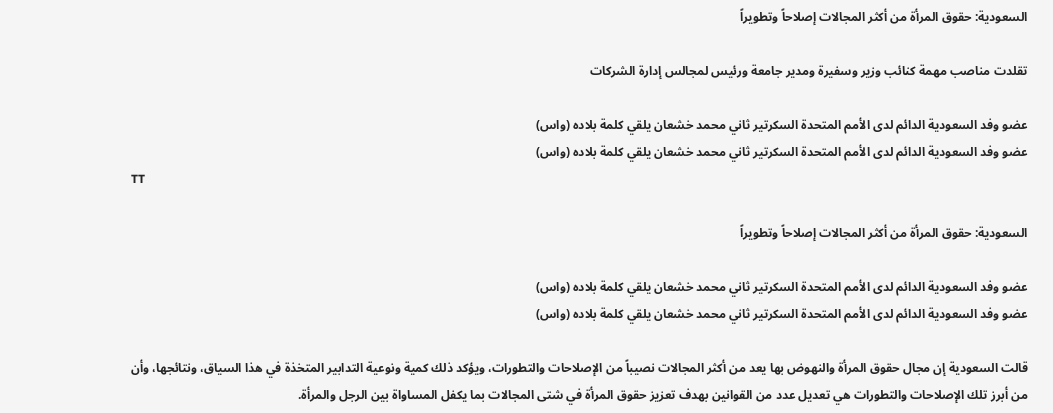السعودية: حقوق المرأة من أكثر المجالات إصلاحاً وتطويراً

تقلدت مناصب مهمة كنائب وزير وسفيرة ومدير جامعة ورئيس لمجالس إدارة الشركات

عضو وفد السعودية الدائم لدى الأمم المتحدة السكرتير ثاني محمد خشعان يلقي كلمة بلاده (واس)
عضو وفد السعودية الدائم لدى الأمم المتحدة السكرتير ثاني محمد خشعان يلقي كلمة بلاده (واس)
TT

السعودية: حقوق المرأة من أكثر المجالات إصلاحاً وتطويراً

عضو وفد السعودية الدائم لدى الأمم المتحدة السكرتير ثاني محمد خشعان يلقي كلمة بلاده (واس)
عضو وفد السعودية الدائم لدى الأمم المتحدة السكرتير ثاني محمد خشعان يلقي كلمة بلاده (واس)

قالت السعودية إن مجال حقوق المرأة والنهوض بها يعد من أكثر المجالات نصيباً من الإصلاحات والتطورات، ويؤكد ذلك كمية ونوعية التدابير المتخذة في هذا السياق، ونتائجها، وأن من أبرز تلك الإصلاحات والتطورات هي تعديل عدد من القوانين بهدف تعزيز حقوق المرأة في شتى المجالات بما يكفل المساواة بين الرجل والمرأة.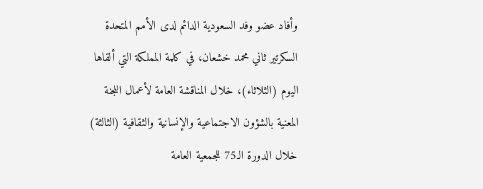وأفاد عضو وفد السعودية الدائم لدى الأمم المتحدة السكرتير ثاني محمد خشعان، في كلمة المملكة التي ألقاها اليوم (الثلاثاء)، خلال المناقشة العامة لأعمال اللجنة المعنیة بالشؤون الاجتماعیة والإنسانیة والثقافیة (الثالثة) خلال الدورة الـ75 للجمعية العامة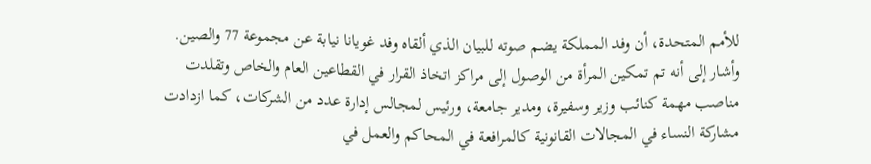للأمم المتحدة، أن وفد المملكة يضم صوته للبيان الذي ألقاه وفد غويانا نيابة عن مجموعة 77 والصين.
وأشار إلى أنه تم تمكين المرأة من الوصول إلى مراكز اتخاذ القرار في القطاعين العام والخاص وتقلدت مناصب مهمة كنائب وزير وسفيرة، ومدير جامعة، ورئيس لمجالس إدارة عدد من الشركات، كما ازدادت مشاركة النساء في المجالات القانونية كالمرافعة في المحاكم والعمل في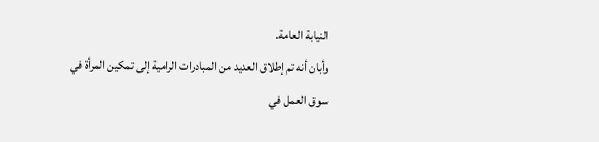النيابة العامة.
وأبان أنه تم إطلاق العديد من المبادرات الرامية إلى تمكين المرأة في سوق العمل في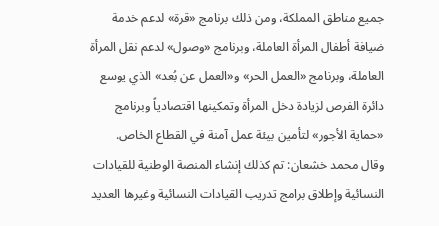جميع مناطق المملكة، ومن ذلك برنامج «قرة» لدعم خدمة ضيافة أطفال المرأة العاملة، وبرنامج «وصول» لدعم نقل المرأة العاملة، وبرنامج «العمل الحر» و«العمل عن بُعد» الذي يوسع دائرة الفرص لزيادة دخل المرأة وتمكينها اقتصادياً وبرنامج «حماية الأجور» لتأمين بيئة عمل آمنة في القطاع الخاص.
وقال محمد خشعان: تم كذلك إنشاء المنصة الوطنية للقيادات النسائية وإطلاق برامج تدريب القيادات النسائية وغيرها العديد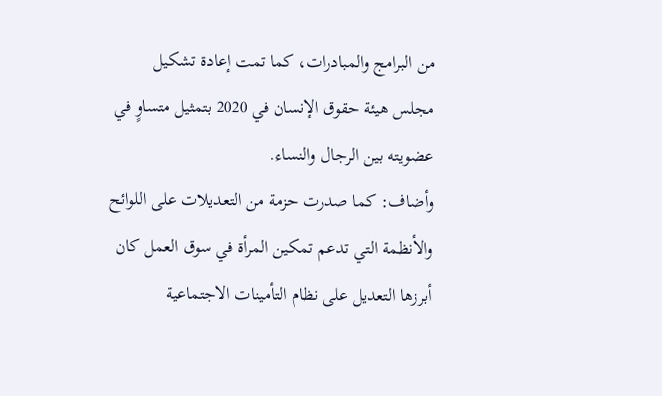من البرامج والمبادرات، كما تمت إعادة تشكيل مجلس هيئة حقوق الإنسان في 2020 بتمثيل متساوٍ في عضويته بين الرجال والنساء.
وأضاف: كما صدرت حزمة من التعديلات على اللوائح والأنظمة التي تدعم تمكين المرأة في سوق العمل كان أبرزها التعديل على نظام التأمينات الاجتماعية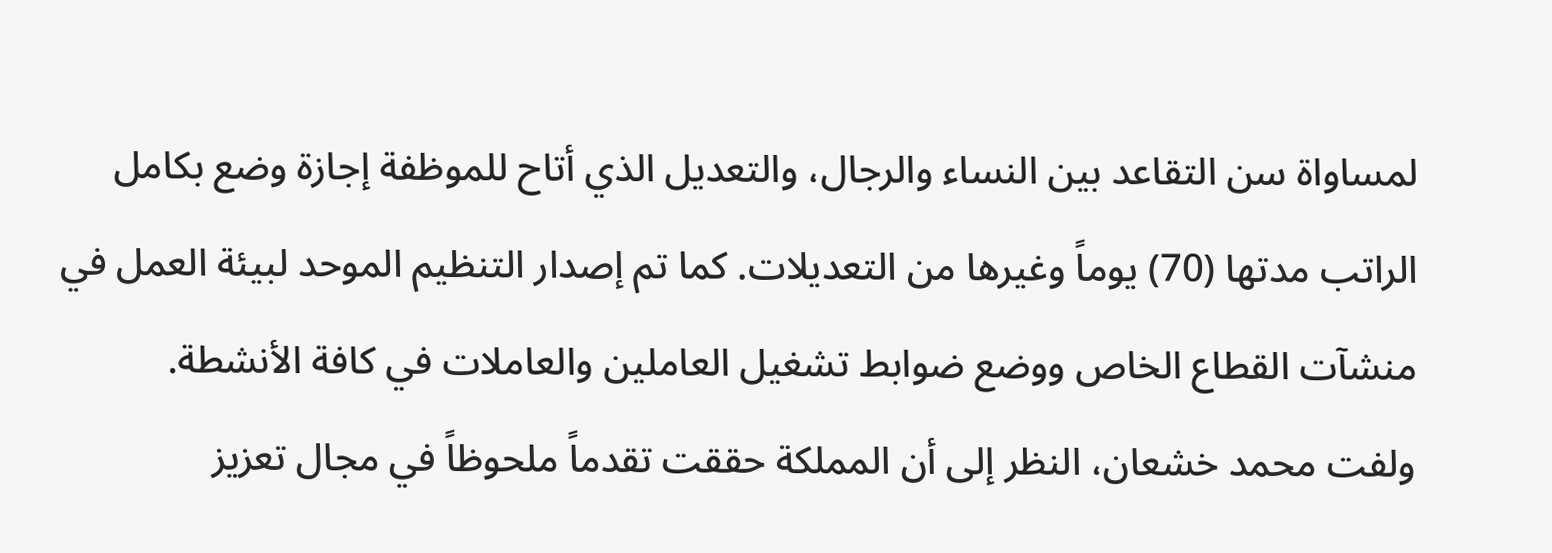لمساواة سن التقاعد بين النساء والرجال، والتعديل الذي أتاح للموظفة إجازة وضع بكامل الراتب مدتها (70) يوماً وغيرها من التعديلات. كما تم إصدار التنظيم الموحد لبيئة العمل في منشآت القطاع الخاص ووضع ضوابط تشغيل العاملين والعاملات في كافة الأنشطة.
ولفت محمد خشعان، النظر إلى أن المملكة حققت تقدماً ملحوظاً في مجال تعزيز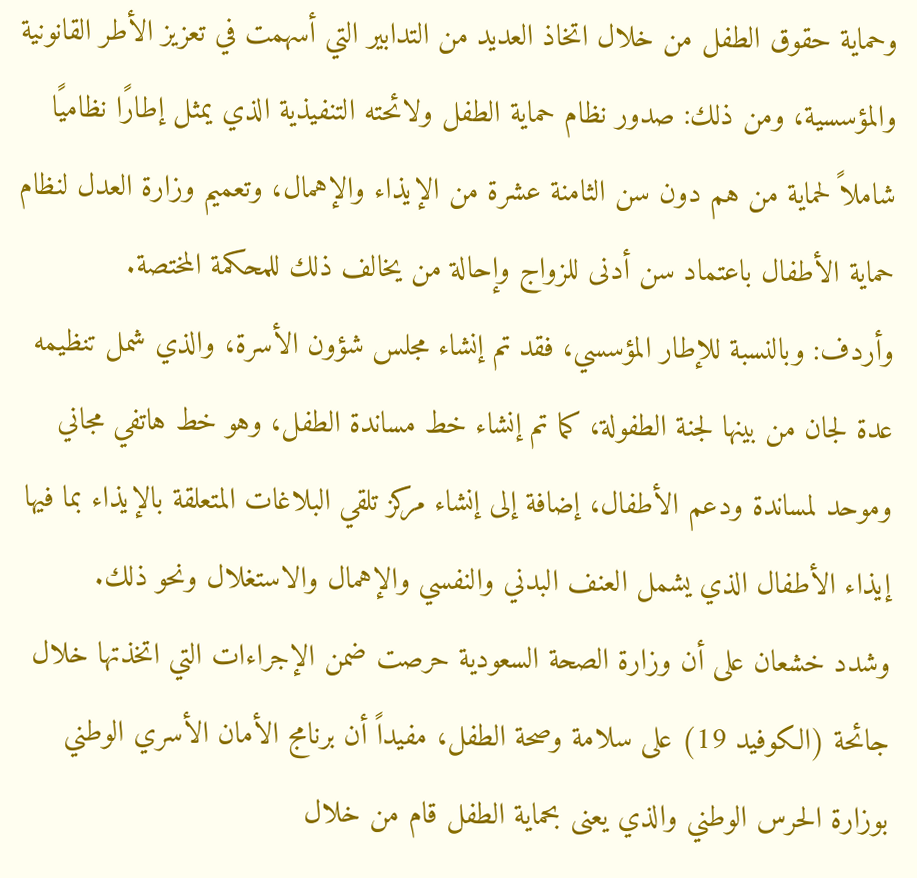وحماية حقوق الطفل من خلال اتخاذ العديد من التدابير التي أسهمت في تعزيز الأطر القانونية والمؤسسية، ومن ذلك: صدور نظام حماية الطفل ولائحته التنفيذية الذي يمثل إطارًا نظاميًا شاملاً لحماية من هم دون سن الثامنة عشرة من الإيذاء والإهمال، وتعميم وزارة العدل لنظام حماية الأطفال باعتماد سن أدنى للزواج وإحالة من يخالف ذلك للمحكمة المختصة.
وأردف: وبالنسبة للإطار المؤسسي، فقد تم إنشاء مجلس شؤون الأسرة، والذي شمل تنظيمه عدة لجان من بينها لجنة الطفولة، كما تم إنشاء خط مساندة الطفل، وهو خط هاتفي مجاني وموحد لمساندة ودعم الأطفال، إضافة إلى إنشاء مركز تلقي البلاغات المتعلقة بالإيذاء بما فيها إيذاء الأطفال الذي يشمل العنف البدني والنفسي والإهمال والاستغلال ونحو ذلك.
وشدد خشعان على أن وزارة الصحة السعودية حرصت ضمن الإجراءات التي اتخذتها خلال جائحة (الكوفيد 19) على سلامة وصحة الطفل، مفيداً أن برنامج الأمان الأسري الوطني بوزارة الحرس الوطني والذي يعنى بحماية الطفل قام من خلال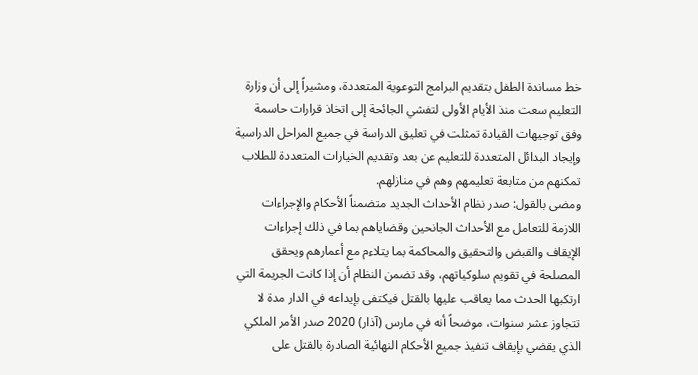خط مساندة الطفل بتقديم البرامج التوعوية المتعددة، ومشيراً إلى أن وزارة التعليم سعت منذ الأيام الأولى لتفشي الجائحة إلى اتخاذ قرارات حاسمة وفق توجيهات القيادة تمثلت في تعليق الدراسة في جميع المراحل الدراسية وإيجاد البدائل المتعددة للتعليم عن بعد وتقديم الخيارات المتعددة للطلاب تمكنهم من متابعة تعليمهم وهم في منازلهم.
ومضى بالقول: صدر نظام الأحداث الجديد متضمناً الأحكام والإجراءات اللازمة للتعامل مع الأحداث الجانحين وقضاياهم بما في ذلك إجراءات الإيقاف والقبض والتحقيق والمحاكمة بما يتلاءم مع أعمارهم ويحقق المصلحة في تقويم سلوكياتهم، وقد تضمن النظام أن إذا كانت الجريمة التي ارتكبها الحدث مما يعاقب عليها بالقتل فيكتفى بإيداعه في الدار مدة لا تتجاوز عشر سنوات، موضحاً أنه في مارس (آذار) 2020 صدر الأمر الملكي الذي يقضي بإيقاف تنفيذ جميع الأحكام النهائية الصادرة بالقتل على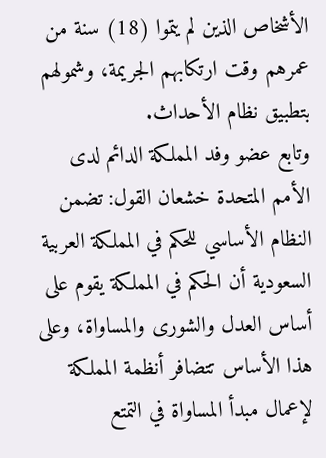الأشخاص الذين لم يتموا (18) سنة من عمرهم وقت ارتكابهم الجريمة، وشمولهم بتطبيق نظام الأحداث.
وتابع عضو وفد المملكة الدائم لدى الأمم المتحدة خشعان القول: تضمن النظام الأساسي للحكم في المملكة العربية السعودية أن الحكم في المملكة يقوم على أساس العدل والشورى والمساواة، وعلى هذا الأساس تتضافر أنظمة المملكة لإعمال مبدأ المساواة في التمتع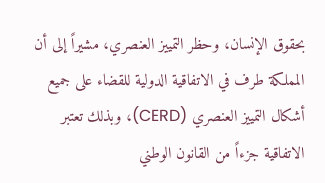بحقوق الإنسان، وحظر التمييز العنصري، مشيراً إلى أن المملكة طرف في الاتفاقية الدولية للقضاء على جميع أشكال التمييز العنصري (CERD)، وبذلك تعتبر الاتفاقية جزءاً من القانون الوطني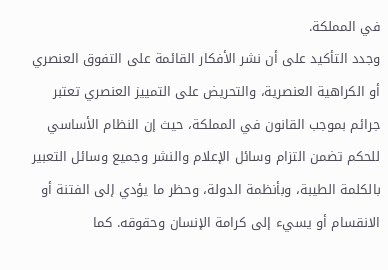في المملكة.
وجدد التأكيد على أن نشر الأفكار القائمة على التفوق العنصري أو الكراهية العنصرية، والتحريض على التمييز العنصري تعتبر جرائم بموجب القانون في المملكة، حيث إن النظام الأساسي للحكم تضمن التزام وسائل الإعلام والنشر وجميع وسائل التعبير بالكلمة الطيبة، وبأنظمة الدولة، وحظر ما يؤدي إلى الفتنة أو الانقسام أو يسيء إلى كرامة الإنسان وحقوقه. كما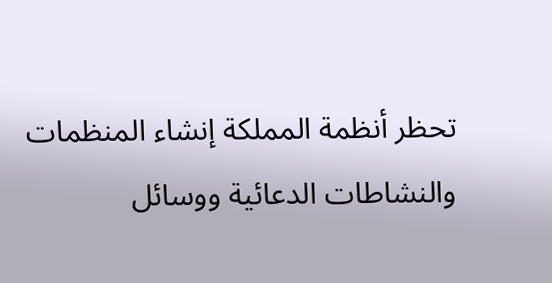تحظر أنظمة المملكة إنشاء المنظمات والنشاطات الدعائية ووسائل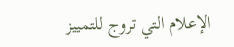الإعلام التي تروج للتمييز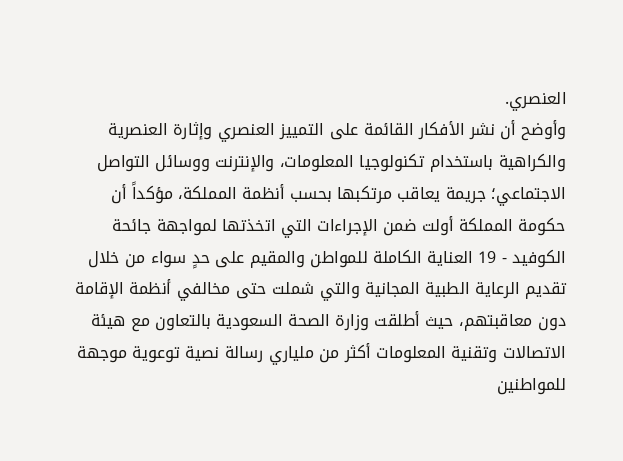العنصري.
وأوضح أن نشر الأفكار القائمة على التمييز العنصري وإثارة العنصرية والكراهية باستخدام تكنولوجيا المعلومات، والإنترنت ووسائل التواصل الاجتماعي؛ جريمة يعاقب مرتكبها بحسب أنظمة المملكة، مؤكداً أن حكومة المملكة أولت ضمن الإجراءات التي اتخذتها لمواجهة جائحة الكوفيد - 19 العناية الكاملة للمواطن والمقيم على حدٍ سواء من خلال تقديم الرعاية الطبية المجانية والتي شملت حتى مخالفي أنظمة الإقامة دون معاقبتهم، حيث أطلقت وزارة الصحة السعودية بالتعاون مع هيئة الاتصالات وتقنية المعلومات أكثر من ملياري رسالة نصية توعوية موجهة للمواطنين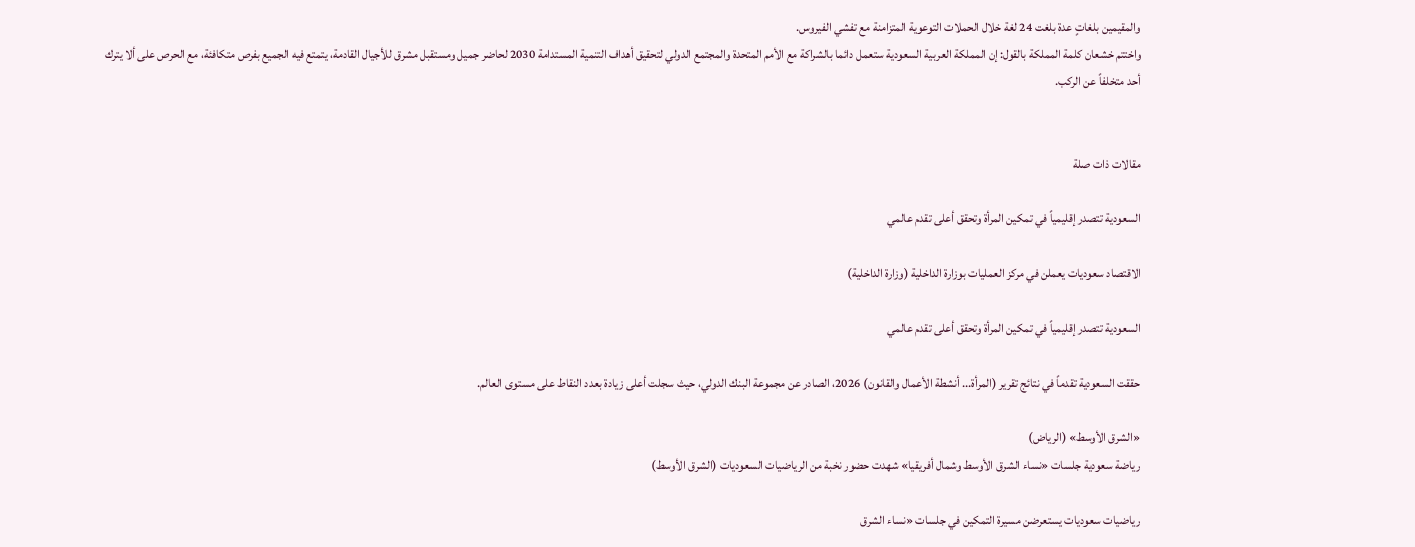والمقيمين بلغاتٍ عدة بلغت 24 لغة خلال الحملات التوعوية المتزامنة مع تفشي الفيروس.
واختتم خشعان كلمة المملكة بالقول: إن المملكة العربية السعودية ستعمل دائما بالشراكة مع الأمم المتحدة والمجتمع الدولي لتحقيق أهداف التنمية المستدامة 2030 لحاضر جميل ومستقبل مشرق للأجيال القادمة، يتمتع فيه الجميع بفرص متكافئة، مع الحرص على ألا يترك أحد متخلفاً عن الركب.


مقالات ذات صلة

السعودية تتصدر إقليمياً في تمكين المرأة وتحقق أعلى تقدم عالمي

الاقتصاد سعوديات يعملن في مركز العمليات بوزارة الداخلية (وزارة الداخلية)

السعودية تتصدر إقليمياً في تمكين المرأة وتحقق أعلى تقدم عالمي

حققت السعودية تقدماً في نتائج تقرير (المرأة... أنشطة الأعمال والقانون) 2026، الصادر عن مجموعة البنك الدولي، حيث سجلت أعلى زيادة بعدد النقاط على مستوى العالم.

«الشرق الأوسط» (الرياض)
رياضة سعودية جلسات «نساء الشرق الأوسط وشمال أفريقيا» شهدت حضور نخبة من الرياضيات السعوديات (الشرق الأوسط)

رياضيات سعوديات يستعرضن مسيرة التمكين في جلسات «نساء الشرق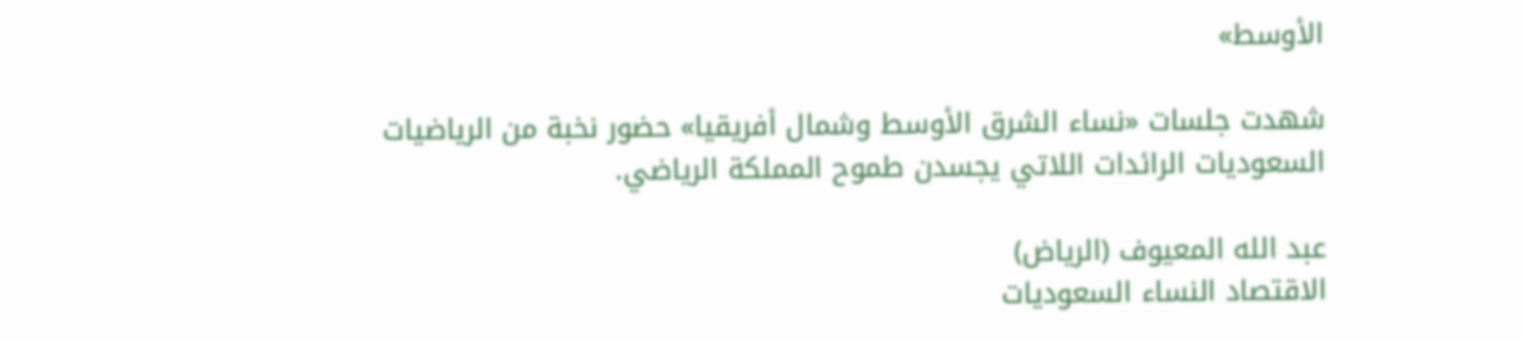الأوسط»

شهدت جلسات «نساء الشرق الأوسط وشمال أفريقيا» حضور نخبة من الرياضيات السعوديات الرائدات اللاتي يجسدن طموح المملكة الرياضي.

عبد الله المعيوف (الرياض)
الاقتصاد النساء السعوديات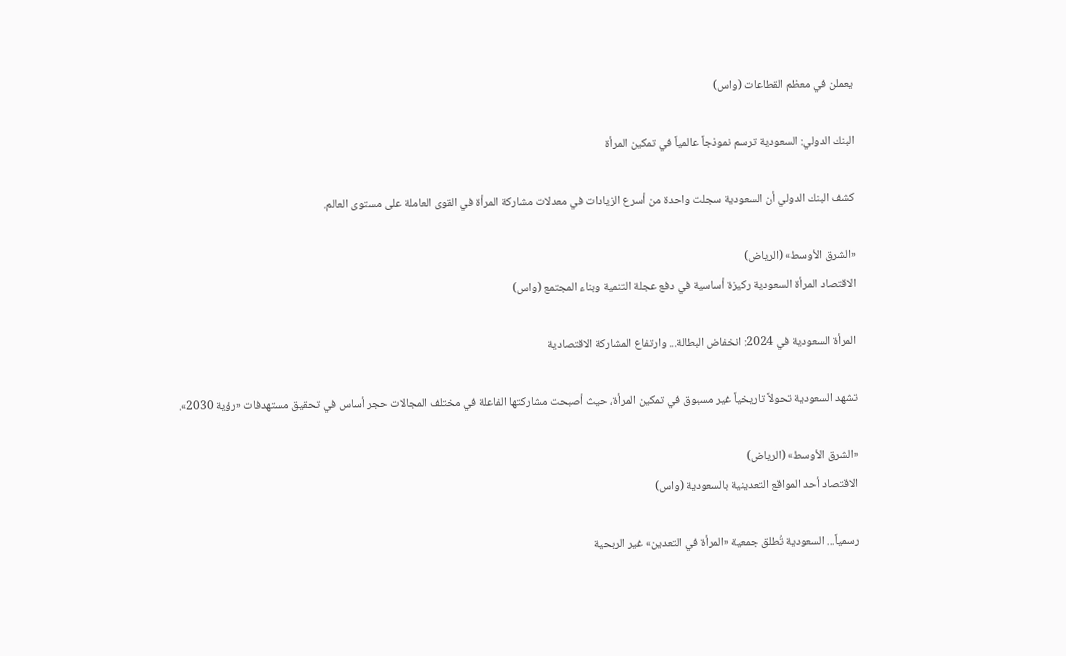يعملن في معظم القطاعات (واس)

البنك الدولي: السعودية ترسم نموذجاً عالمياً في تمكين المرأة

كشف البنك الدولي أن السعودية سجلت واحدة من أسرع الزيادات في معدلات مشاركة المرأة في القوى العاملة على مستوى العالم.

«الشرق الأوسط» (الرياض)
الاقتصاد المرأة السعودية ركيزة أساسية في دفع عجلة التنمية وبناء المجتمع (واس)

المرأة السعودية في 2024: انخفاض البطالة... وارتفاع المشاركة الاقتصادية

تشهد السعودية تحولاً تاريخياً غير مسبوق في تمكين المرأة، حيث أصبحت مشاركتها الفاعلة في مختلف المجالات حجر أساس في تحقيق مستهدفات «رؤية 2030».

«الشرق الأوسط» (الرياض)
الاقتصاد أحد المواقع التعدينية بالسعودية (واس)

رسمياً... السعودية تُطلق جمعية «المرأة في التعدين» غير الربحية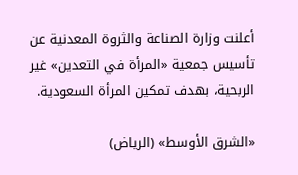أعلنت وزارة الصناعة والثروة المعدنية عن تأسيس جمعية «المرأة في التعدين» غير الربحية، بهدف تمكين المرأة السعودية.

«الشرق الأوسط» (الرياض)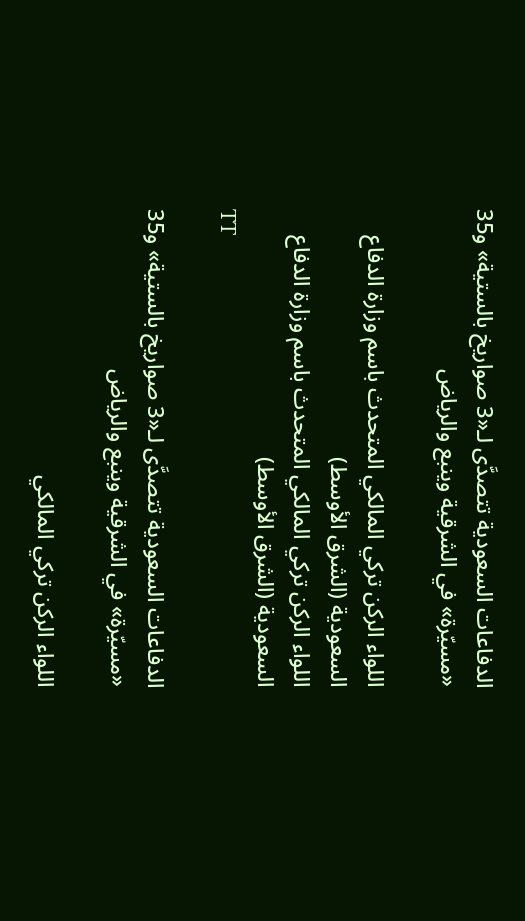الدفاعات السعودية تتصدَّى لـ«3 صواريخ بالستية» و35 «مسيّرة» في الشرقية وينبع والرياض

اللواء الركن تركي المالكي المتحدث باسم وزارة الدفاع السعودية (الشرق الأوسط)
اللواء الركن تركي المالكي المتحدث باسم وزارة الدفاع السعودية (الشرق الأوسط)
TT

الدفاعات السعودية تتصدَّى لـ«3 صواريخ بالستية» و35 «مسيّرة» في الشرقية وينبع والرياض

اللواء الركن تركي المالكي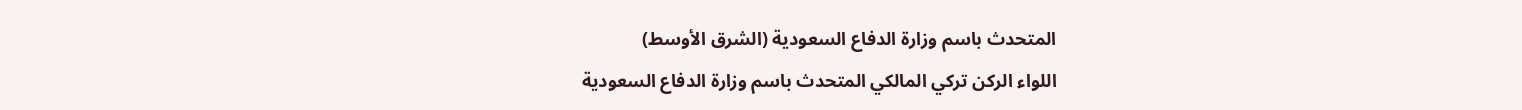المتحدث باسم وزارة الدفاع السعودية (الشرق الأوسط)
اللواء الركن تركي المالكي المتحدث باسم وزارة الدفاع السعودية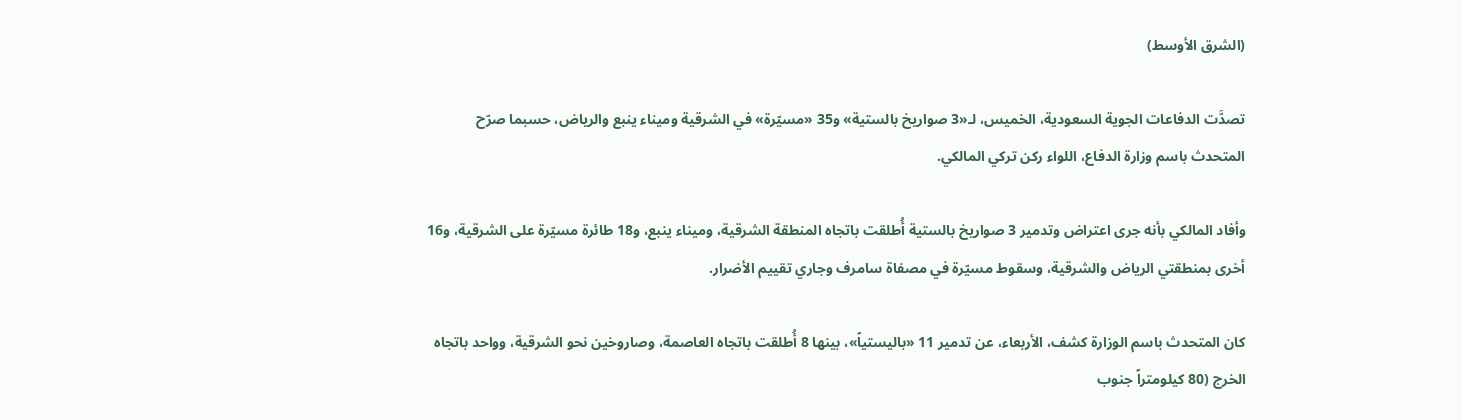(الشرق الأوسط)

تصدَّت الدفاعات الجوية السعودية، الخميس، لـ«3 صواريخ بالستية» و35 «مسيّرة» في الشرقية وميناء ينبع والرياض، حسبما صرّح المتحدث باسم وزارة الدفاع، اللواء ركن تركي المالكي.

وأفاد المالكي بأنه جرى اعتراض وتدمير 3 صواريخ بالستية أُطلقت باتجاه المنطقة الشرقية، وميناء ينبع، و18 طائرة مسيّرة على الشرقية، و16 أخرى بمنطقتي الرياض والشرقية، وسقوط مسيّرة في مصفاة سامرف وجاري تقييم الأضرار.

كان المتحدث باسم الوزارة كشف، الأربعاء، عن تدمير 11 «باليستياً»، بينها 8 أُطلقت باتجاه العاصمة، وصاروخين نحو الشرقية، وواحد باتجاه الخرج (80 كيلومتراً جنوب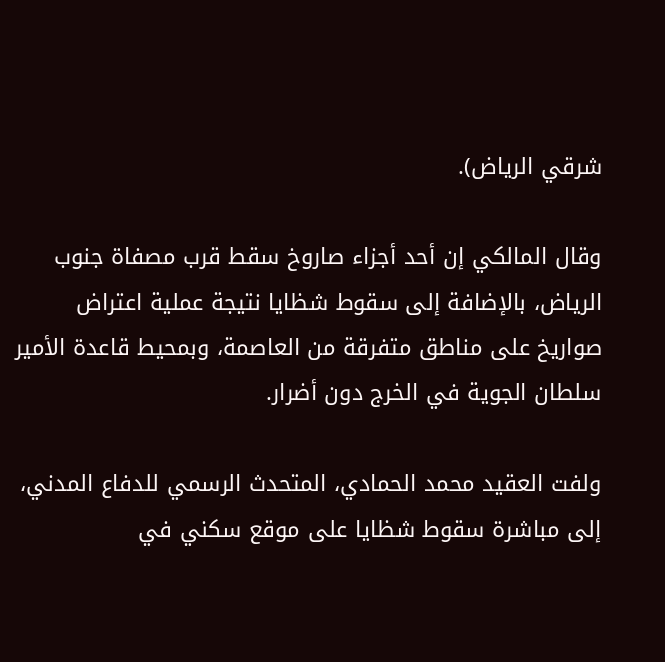شرقي الرياض).

وقال المالكي إن أحد أجزاء صاروخ سقط قرب مصفاة جنوب الرياض، بالإضافة إلى سقوط شظايا نتيجة عملية اعتراض صواريخ على مناطق متفرقة من العاصمة، وبمحيط قاعدة الأمير سلطان الجوية في الخرج دون أضرار.

ولفت العقيد محمد الحمادي، المتحدث الرسمي للدفاع المدني، إلى مباشرة سقوط شظايا على موقع سكني في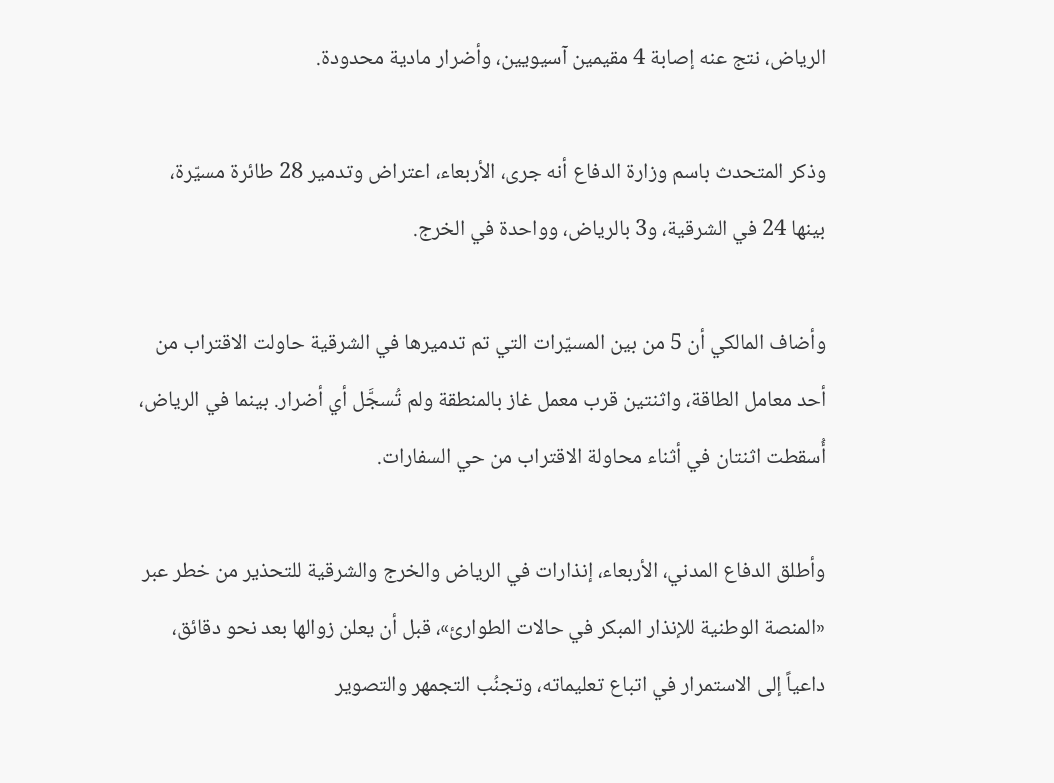الرياض، نتج عنه إصابة 4 مقيمين آسيويين، وأضرار مادية محدودة.

وذكر المتحدث باسم وزارة الدفاع أنه جرى، الأربعاء، اعتراض وتدمير 28 طائرة مسيّرة، بينها 24 في الشرقية، و3 بالرياض، وواحدة في الخرج.

وأضاف المالكي أن 5 من بين المسيّرات التي تم تدميرها في الشرقية حاولت الاقتراب من أحد معامل الطاقة، واثنتين قرب معمل غاز بالمنطقة ولم تُسجَّل أي أضرار. بينما في الرياض، أُسقطت اثنتان في أثناء محاولة الاقتراب من حي السفارات.

وأطلق الدفاع المدني، الأربعاء، إنذارات في الرياض والخرج والشرقية للتحذير من خطر عبر «المنصة الوطنية للإنذار المبكر في حالات الطوارئ»، قبل أن يعلن زوالها بعد نحو دقائق، داعياً إلى الاستمرار في اتباع تعليماته، وتجنُب التجمهر والتصوير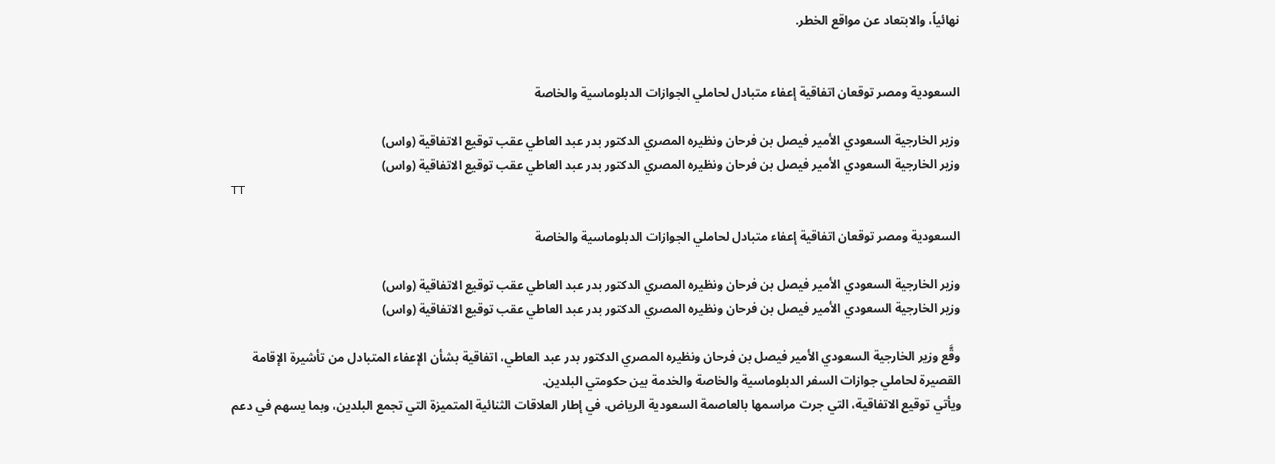نهائياً، والابتعاد عن مواقع الخطر.


السعودية ومصر توقعان اتفاقية إعفاء متبادل لحاملي الجوازات الدبلوماسية والخاصة

وزير الخارجية السعودي الأمير فيصل بن فرحان ونظيره المصري الدكتور بدر عبد العاطي عقب توقيع الاتفاقية (واس)
وزير الخارجية السعودي الأمير فيصل بن فرحان ونظيره المصري الدكتور بدر عبد العاطي عقب توقيع الاتفاقية (واس)
TT

السعودية ومصر توقعان اتفاقية إعفاء متبادل لحاملي الجوازات الدبلوماسية والخاصة

وزير الخارجية السعودي الأمير فيصل بن فرحان ونظيره المصري الدكتور بدر عبد العاطي عقب توقيع الاتفاقية (واس)
وزير الخارجية السعودي الأمير فيصل بن فرحان ونظيره المصري الدكتور بدر عبد العاطي عقب توقيع الاتفاقية (واس)

وقَّع وزير الخارجية السعودي الأمير فيصل بن فرحان ونظيره المصري الدكتور بدر عبد العاطي، اتفاقية بشأن الإعفاء المتبادل من تأشيرة الإقامة القصيرة لحاملي جوازات السفر الدبلوماسية والخاصة والخدمة بين حكومتي البلدين.
ويأتي توقيع الاتفاقية، التي جرت مراسمها بالعاصمة السعودية الرياض، في إطار العلاقات الثنائية المتميزة التي تجمع البلدين، وبما يسهم في دعم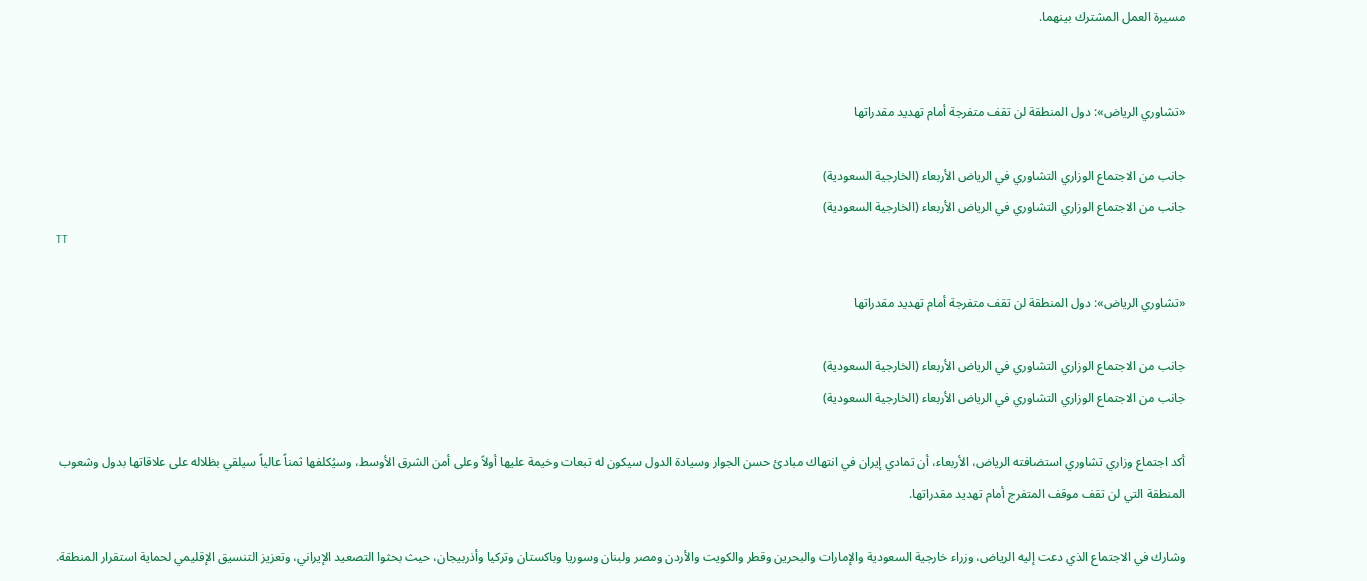مسيرة العمل المشترك بينهما.


«تشاوري الرياض»: دول المنطقة لن تقف متفرجة أمام تهديد مقدراتها

جانب من الاجتماع الوزاري التشاوري في الرياض الأربعاء (الخارجية السعودية)
جانب من الاجتماع الوزاري التشاوري في الرياض الأربعاء (الخارجية السعودية)
TT

«تشاوري الرياض»: دول المنطقة لن تقف متفرجة أمام تهديد مقدراتها

جانب من الاجتماع الوزاري التشاوري في الرياض الأربعاء (الخارجية السعودية)
جانب من الاجتماع الوزاري التشاوري في الرياض الأربعاء (الخارجية السعودية)

أكد اجتماع وزاري تشاوري استضافته الرياض، الأربعاء، أن تمادي إيران في انتهاك مبادئ حسن الجوار وسيادة الدول سيكون له تبعات وخيمة عليها أولاً وعلى أمن الشرق الأوسط، وسيُكلفها ثمناً عالياً سيلقي بظلاله على علاقاتها بدول وشعوب المنطقة التي لن تقف موقف المتفرج أمام تهديد مقدراتها.

وشارك في الاجتماع الذي دعت إليه الرياض، وزراء خارجية السعودية والإمارات والبحرين وقطر والكويت والأردن ومصر ولبنان وسوريا وباكستان وتركيا وأذربيجان، حيث بحثوا التصعيد الإيراني، وتعزيز التنسيق الإقليمي لحماية استقرار المنطقة.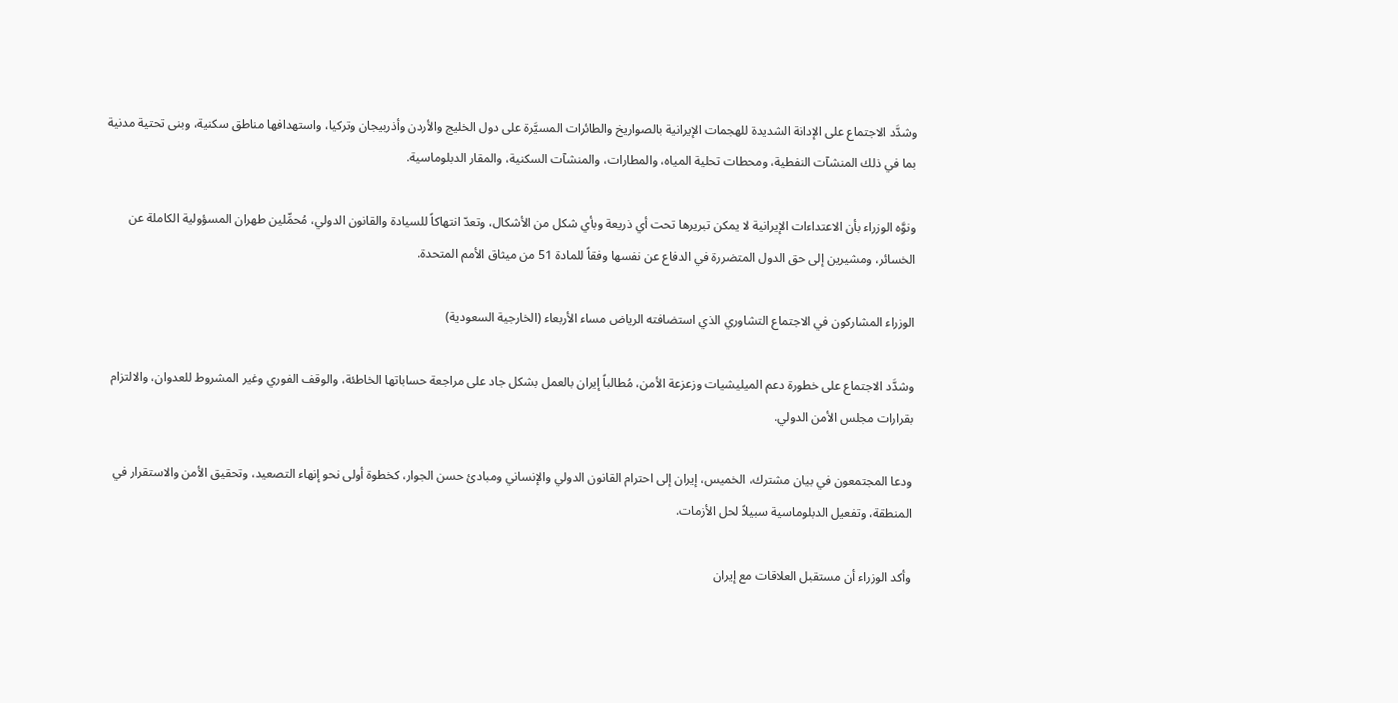وشدَّد الاجتماع على الإدانة الشديدة للهجمات الإيرانية بالصواريخ والطائرات المسيَّرة على دول الخليج والأردن وأذربيجان وتركيا، واستهدافها مناطق سكنية، وبنى تحتية مدنية بما في ذلك المنشآت النفطية، ومحطات تحلية المياه، والمطارات، والمنشآت السكنية، والمقار الدبلوماسية.

ونوَّه الوزراء بأن الاعتداءات الإيرانية لا يمكن تبريرها تحت أي ذريعة وبأي شكل من الأشكال، وتعدّ انتهاكاً للسيادة والقانون الدولي، مُحمِّلين طهران المسؤولية الكاملة عن الخسائر، ومشيرين إلى حق الدول المتضررة في الدفاع عن نفسها وفقاً للمادة 51 من ميثاق الأمم المتحدة.

الوزراء المشاركون في الاجتماع التشاوري الذي استضافته الرياض مساء الأربعاء (الخارجية السعودية)

وشدَّد الاجتماع على خطورة دعم الميليشيات وزعزعة الأمن، مُطالباً إيران بالعمل بشكل جاد على مراجعة حساباتها الخاطئة، والوقف الفوري وغير المشروط للعدوان، والالتزام بقرارات مجلس الأمن الدولي.

ودعا المجتمعون في بيان مشترك، الخميس، إيران إلى احترام القانون الدولي والإنساني ومبادئ حسن الجوار، كخطوة أولى نحو إنهاء التصعيد، وتحقيق الأمن والاستقرار في المنطقة، وتفعيل الدبلوماسية سبيلاً لحل الأزمات.

وأكد الوزراء أن مستقبل العلاقات مع إيران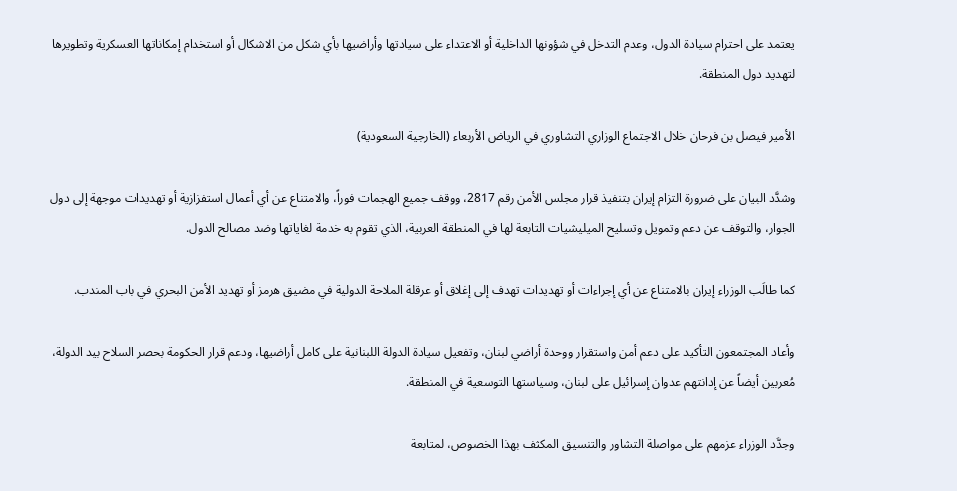يعتمد على احترام سيادة الدول، وعدم التدخل في شؤونها الداخلية أو الاعتداء على سيادتها وأراضيها بأي شكل من الاشكال أو استخدام إمكاناتها العسكرية وتطويرها لتهديد دول المنطقة.

الأمير فيصل بن فرحان خلال الاجتماع الوزاري التشاوري في الرياض الأربعاء (الخارجية السعودية)

وشدَّد البيان على ضرورة التزام إيران بتنفيذ قرار مجلس الأمن رقم 2817، ووقف جميع الهجمات فوراً، والامتناع عن أي أعمال استفزازية أو تهديدات موجهة إلى دول الجوار، والتوقف عن دعم وتمويل وتسليح الميليشيات التابعة لها في المنطقة العربية، الذي تقوم به خدمة لغاياتها وضد مصالح الدول.

كما طالَب الوزراء إيران بالامتناع عن أي إجراءات أو تهديدات تهدف إلى إغلاق أو عرقلة الملاحة الدولية في مضيق هرمز أو تهديد الأمن البحري في باب المندب.

وأعاد المجتمعون التأكيد على دعم أمن واستقرار ووحدة أراضي لبنان، وتفعيل سيادة الدولة اللبنانية على كامل أراضيها، ودعم قرار الحكومة بحصر السلاح بيد الدولة، مُعربين أيضاً عن إدانتهم عدوان إسرائيل على لبنان، وسياستها التوسعية في المنطقة.

وجدَّد الوزراء عزمهم على مواصلة التشاور والتنسيق المكثف بهذا الخصوص، لمتابعة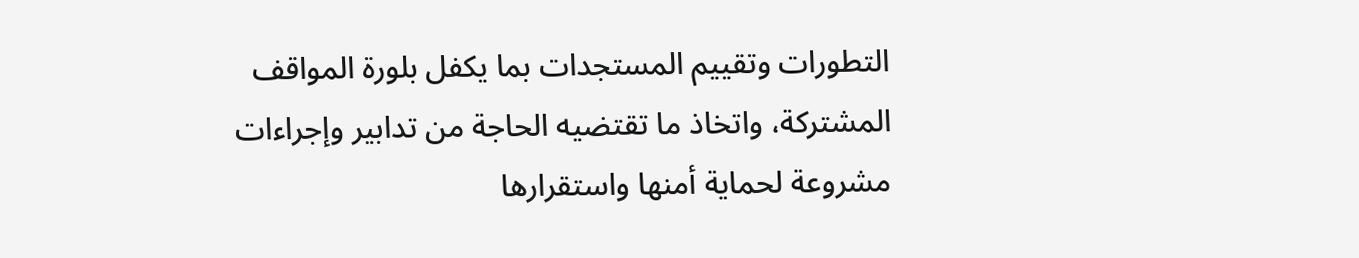التطورات وتقييم المستجدات بما يكفل بلورة المواقف المشتركة، واتخاذ ما تقتضيه الحاجة من تدابير وإجراءات مشروعة لحماية أمنها واستقرارها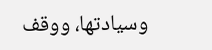وسيادتها، ووقف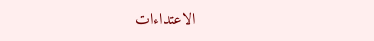الاعتداءات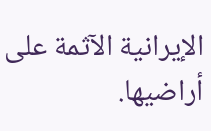الإيرانية الآثمة على أراضيها.